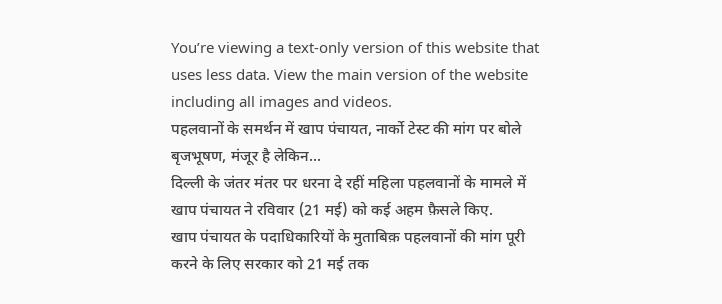You’re viewing a text-only version of this website that uses less data. View the main version of the website including all images and videos.
पहलवानों के समर्थन में खाप पंचायत, नार्को टेस्ट की मांग पर बोले बृजभूषण, मंजूर है लेकिन...
दिल्ली के जंतर मंतर पर धरना दे रहीं महिला पहलवानों के मामले में खाप पंचायत ने रविवार (21 मई) को कई अहम फ़ैसले किए.
खाप पंचायत के पदाधिकारियों के मुताबिक़ पहलवानों की मांग पूरी करने के लिए सरकार को 21 मई तक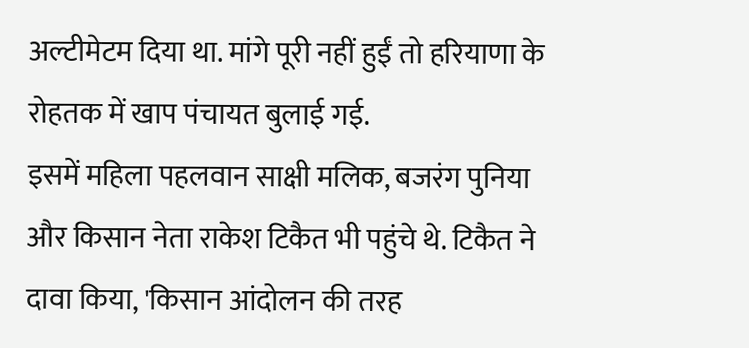अल्टीमेटम दिया था. मांगे पूरी नहीं हुईं तो हरियाणा के रोहतक में खाप पंचायत बुलाई गई.
इसमें महिला पहलवान साक्षी मलिक, बजरंग पुनिया और किसान नेता राकेश टिकैत भी पहुंचे थे. टिकैत ने दावा किया, 'किसान आंदोलन की तरह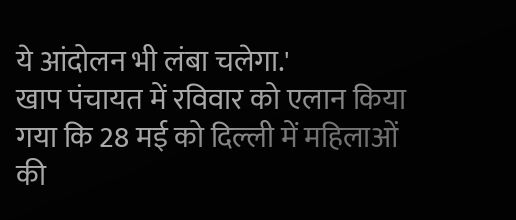ये आंदोलन भी लंबा चलेगा.'
खाप पंचायत में रविवार को एलान किया गया कि 28 मई को दिल्ली में महिलाओं की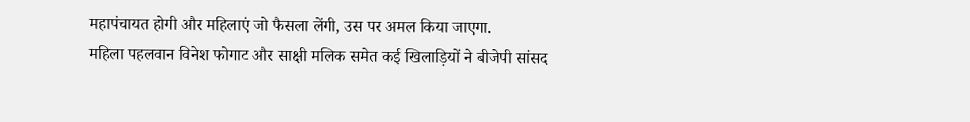महापंचायत होगी और महिलाएं जो फैसला लेंगी, उस पर अमल किया जाएगा.
महिला पहलवान विनेश फोगाट और साक्षी मलिक समेत कई खिलाड़ियों ने बीजेपी सांसद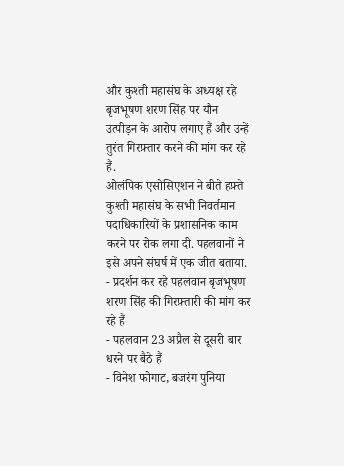और कुश्ती महासंघ के अध्यक्ष रहे बृजभूषण शरण सिंह पर यौन उत्पीड़न के आरोप लगाए हैं और उन्हें तुरंत गिरफ़्तार करने की मांग कर रहे हैं.
ओलंपिक एसोसिएशन ने बीते हफ़्ते कुश्ती महासंघ के सभी निवर्तमान पदाधिकारियों के प्रशासनिक काम करने पर रोक लगा दी. पहलवानों ने इसे अपने संघर्ष में एक जीत बताया.
- प्रदर्शन कर रहे पहलवान बृजभूषण शरण सिंह की गिरफ़्तारी की मांग कर रहे हैं
- पहलवान 23 अप्रैल से दूसरी बार धरने पर बैठे हैं
- विनेश फोगाट, बजरंग पुनिया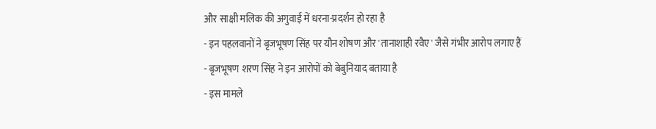और साक्षी मलिक की अगुवाई में धरना-प्रदर्शन हो रहा है
- इन पहलवानों ने बृजभूषण सिंह पर यौन शोषण और 'तानाशाही रवैए' जैसे गंभीर आरोप लगाए हैं
- बृजभूषण शरण सिंह ने इन आरोपों को बेबुनियाद बताया है
- इस मामले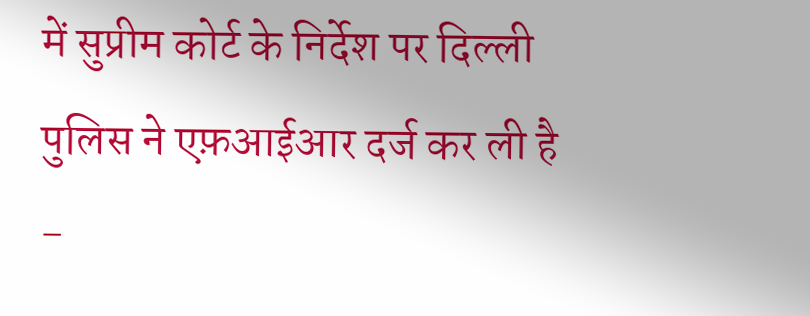में सुप्रीम कोर्ट के निर्देश पर दिल्ली पुलिस ने एफ़आईआर दर्ज कर ली है
-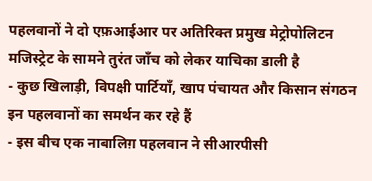पहलवानों ने दो एफ़आईआर पर अतिरिक्त प्रमुख मेट्रोपोलिटन मजिस्ट्रेट के सामने तुरंत जाँच को लेकर याचिका डाली है
- कुछ खिलाड़ी, विपक्षी पार्टियाँ, खाप पंचायत और किसान संगठन इन पहलवानों का समर्थन कर रहे हैं
- इस बीच एक नाबालिग़ पहलवान ने सीआरपीसी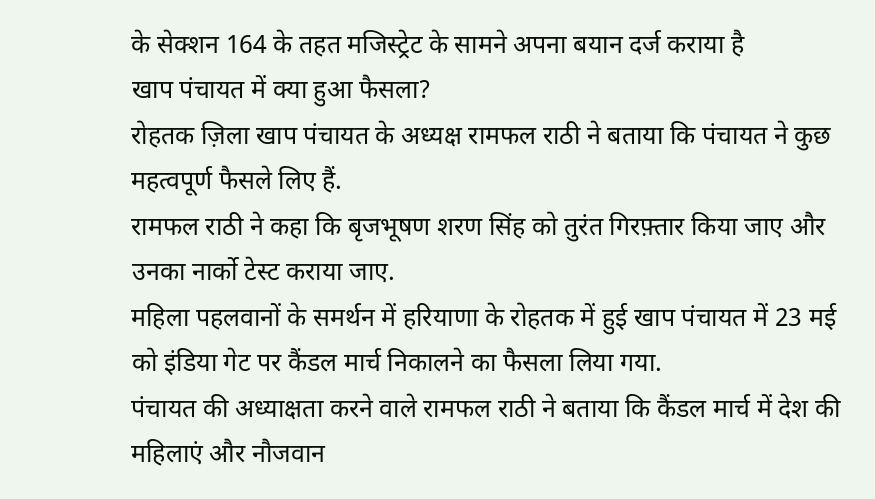के सेक्शन 164 के तहत मजिस्ट्रेट के सामने अपना बयान दर्ज कराया है
खाप पंचायत में क्या हुआ फैसला?
रोहतक ज़िला खाप पंचायत के अध्यक्ष रामफल राठी ने बताया कि पंचायत ने कुछ महत्वपूर्ण फैसले लिए हैं.
रामफल राठी ने कहा कि बृजभूषण शरण सिंह को तुरंत गिरफ़्तार किया जाए और उनका नार्को टेस्ट कराया जाए.
महिला पहलवानों के समर्थन में हरियाणा के रोहतक में हुई खाप पंचायत में 23 मई को इंडिया गेट पर कैंडल मार्च निकालने का फैसला लिया गया.
पंचायत की अध्याक्षता करने वाले रामफल राठी ने बताया कि कैंडल मार्च में देश की महिलाएं और नौजवान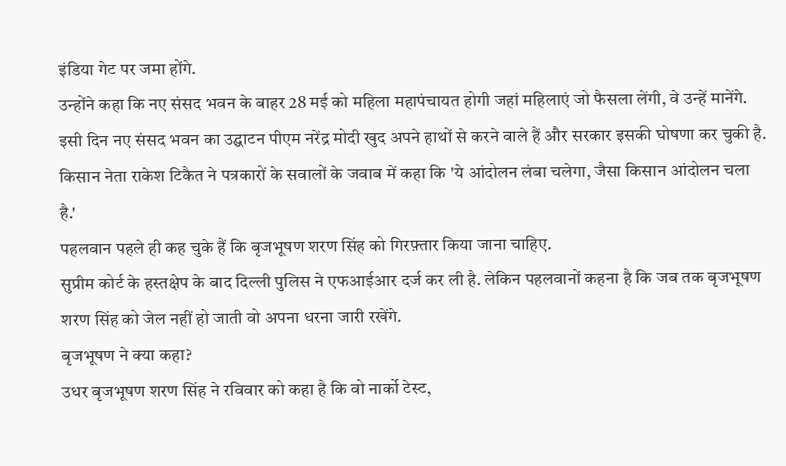इंडिया गेट पर जमा होंगे.
उन्होंने कहा कि नए संसद भवन के बाहर 28 मई को महिला महापंचायत होगी जहां महिलाएं जो फैसला लेंगी, वे उन्हें मानेंगे.
इसी दिन नए संसद भवन का उद्घाटन पीएम नरेंद्र मोदी खुद अपने हाथों से करने वाले हैं और सरकार इसकी घोषणा कर चुकी है.
किसान नेता राकेश टिकैत ने पत्रकारों के सवालों के जवाब में कहा कि 'ये आंदोलन लंबा चलेगा, जैसा किसान आंदोलन चला है.'
पहलवान पहले ही कह चुके हैं कि बृजभूषण शरण सिंह को गिरफ़्तार किया जाना चाहिए.
सुप्रीम कोर्ट के हस्तक्षेप के बाद दिल्ली पुलिस ने एफआईआर दर्ज कर ली है. लेकिन पहलवानों कहना है कि जब तक बृजभूषण शरण सिंह को जेल नहीं हो जाती वो अपना धरना जारी रखेंगे.
बृजभूषण ने क्या कहा?
उधर बृजभूषण शरण सिंह ने रविवार को कहा है कि वो नार्को टेस्ट,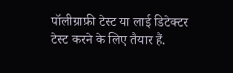पॉलीग्राफ़ी टेस्ट या लाई डिटेक्टर टेस्ट करने के लिए तैयार हैं.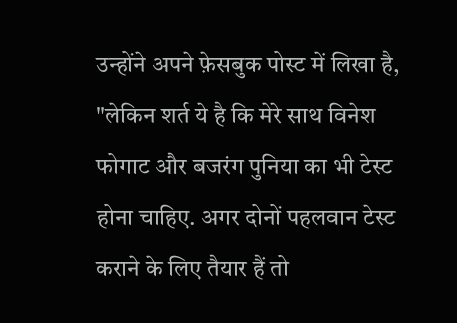उन्होंने अपने फ़ेसबुक पोस्ट में लिखा है, "लेकिन शर्त ये है कि मेरे साथ विनेश फोगाट और बजरंग पुनिया का भी टेस्ट होना चाहिए. अगर दोनों पहलवान टेस्ट कराने के लिए तैयार हैं तो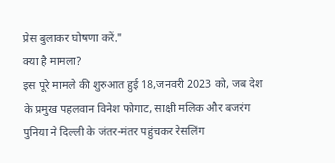प्रेस बुलाकर घोषणा करें."
क्या है मामला?
इस पूरे मामले की शुरुआत हुई 18,जनवरी 2023 को, जब देश के प्रमुख पहलवान विनेश फोगाट, साक्षी मलिक और बजरंग पुनिया ने दिल्ली के जंतर-मंतर पहुंचकर रेसलिंग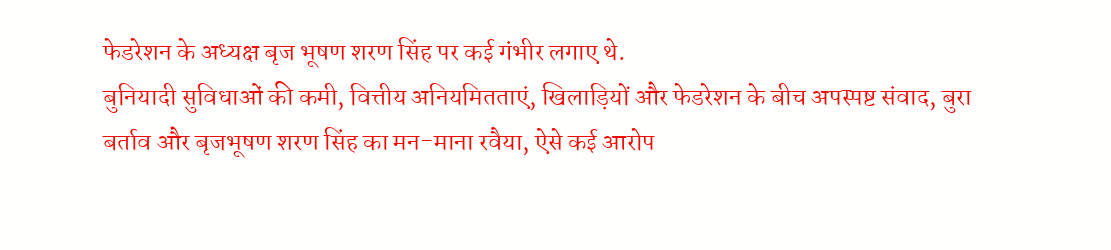फेडरेशन के अध्यक्ष बृज भूषण शरण सिंह पर कई गंभीर लगाए थे.
बुनियादी सुविधाओं की कमी, वित्तीय अनियमितताएं, खिलाड़ियों और फेडरेशन के बीच अपस्पष्ट संवाद, बुरा बर्ताव और बृजभूषण शरण सिंह का मन-माना रवैया, ऐसे कई आरोप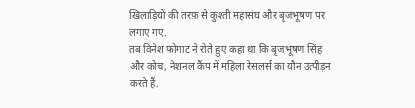खिलाड़ियों की तरफ़ से कुश्ती महासंघ और बृजभूषण पर लगाए गए.
तब विनेश फोगाट ने रोते हुए कहा था कि बृजभूषण सिंह और कोच, नेशनल कैंप में महिला रेसलर्स का यौन उत्पीड़न करते हैं.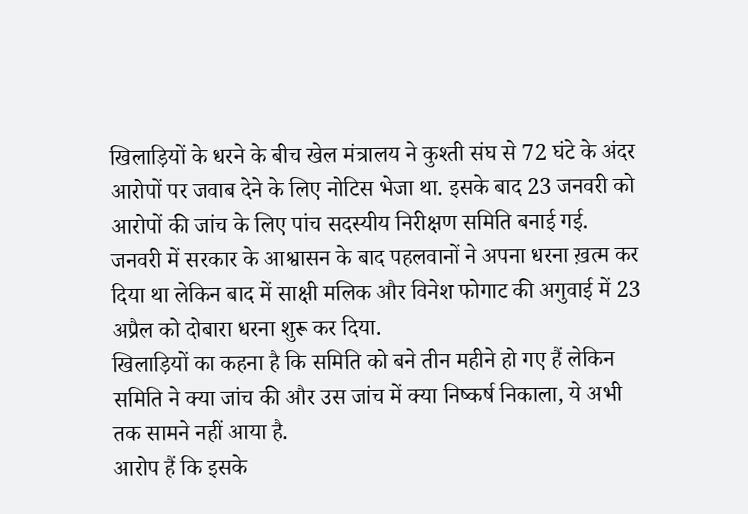खिलाड़ियों के धरने के बीच खेल मंत्रालय ने कुश्ती संघ से 72 घंटे के अंदर आरोपों पर जवाब देने के लिए नोटिस भेजा था. इसके बाद 23 जनवरी को आरोपों की जांच के लिए पांच सदस्यीय निरीक्षण समिति बनाई गई.
जनवरी में सरकार के आश्वासन के बाद पहलवानों ने अपना धरना ख़त्म कर दिया था लेकिन बाद में साक्षी मलिक और विनेश फोगाट की अगुवाई में 23 अप्रैल को दोबारा धरना शुरू कर दिया.
खिलाड़ियों का कहना है कि समिति को बने तीन महीने हो गए हैं लेकिन समिति ने क्या जांच की और उस जांच में क्या निष्कर्ष निकाला, ये अभी तक सामने नहीं आया है.
आरोप हैं कि इसके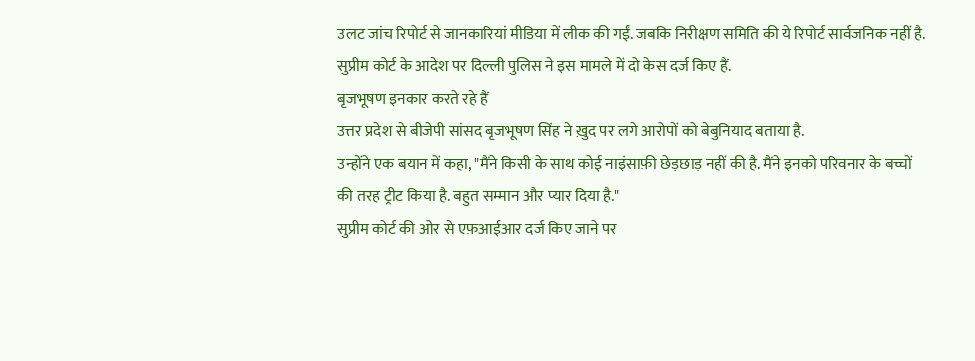उलट जांच रिपोर्ट से जानकारियां मीडिया में लीक की गईं. जबकि निरीक्षण समिति की ये रिपोर्ट सार्वजनिक नहीं है.
सुप्रीम कोर्ट के आदेश पर दिल्ली पुलिस ने इस मामले में दो केस दर्ज किए हैं.
बृजभूषण इनकार करते रहे हैं
उत्तर प्रदेश से बीजेपी सांसद बृजभूषण सिंह ने ख़ुद पर लगे आरोपों को बेबुनियाद बताया है.
उन्होंने एक बयान में कहा, "मैंने किसी के साथ कोई नाइंसाफ़ी छेड़छाड़ नहीं की है. मैंने इनको परिवनार के बच्चों की तरह ट्रीट किया है. बहुत सम्मान और प्यार दिया है."
सुप्रीम कोर्ट की ओर से एफ़आईआर दर्ज किए जाने पर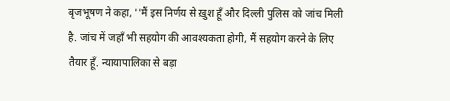बृजभूषण ने कहा, ''मैं इस निर्णय से ख़ुश हूँ और दिल्ली पुलिस को जांच मिली है. जांच में जहाँ भी सहयोग की आवश्यकता होगी, मैं सहयोग करने के लिए तैयार हूँ. न्यायापालिका से बड़ा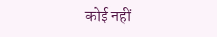कोई नहीं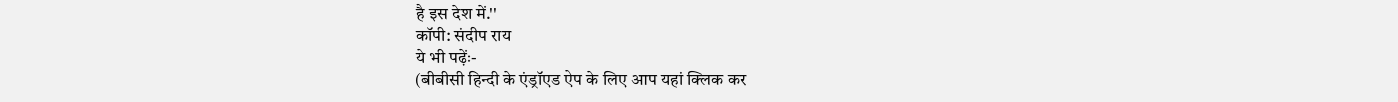है इस देश में.''
कॉपी: संदीप राय
ये भी पढ़ेंः-
(बीबीसी हिन्दी के एंड्रॉएड ऐप के लिए आप यहां क्लिक कर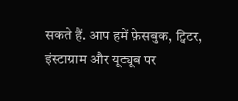सकते हैं. आप हमें फ़ेसबुक, ट्विटर, इंस्टाग्राम और यूट्यूब पर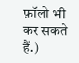फ़ॉलो भी कर सकते हैं.)